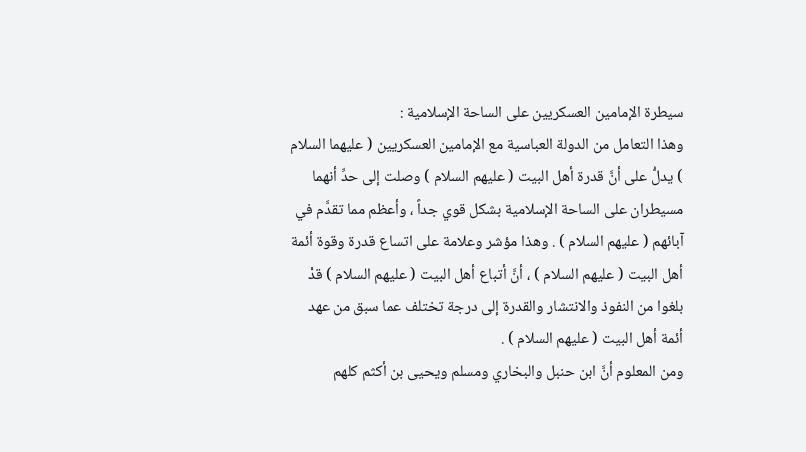سيطرة الإمامين العسكريين على الساحة الإسلامية :
وهذا التعامل من الدولة العباسية مع الإمامين العسكريين ( عليهما السلام ) يدلُّ على أنَّ قدرة أهل البيت ( عليهم السلام ) وصلت إلى حدِّ أنهما مسيطران على الساحة الإسلامية بشكل قوي جداً ، وأعظم مما تقدَّم في آبائهم ( عليهم السلام ) . وهذا مؤشر وعلامة على اتساع قدرة وقوة أئمة أهل البيت ( عليهم السلام ) ، أنَّ أتباع أهل البيت ( عليهم السلام ) قدْ بلغوا من النفوذ والانتشار والقدرة إلى درجة تختلف عما سبق من عهد أئمة أهل البيت ( عليهم السلام ) .
ومن المعلوم أنَّ ابن حنبل والبخاري ومسلم ويحيى بن أكثم كلهم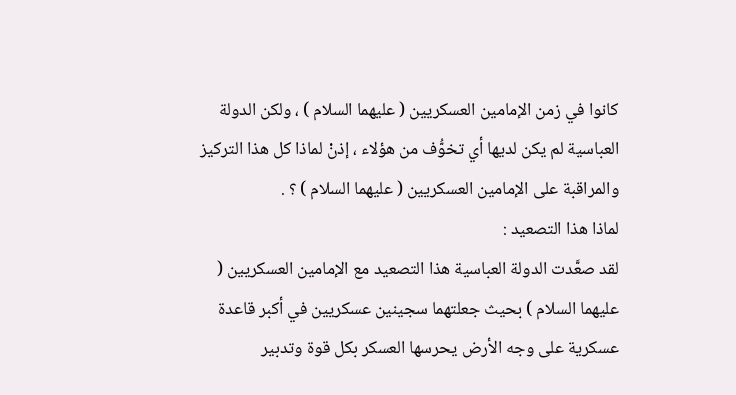كانوا في زمن الإمامين العسكريين ( عليهما السلام ) ، ولكن الدولة العباسية لم يكن لديها أي تخوُّف من هؤلاء ، إذنْ لماذا كل هذا التركيز والمراقبة على الإمامين العسكريين ( عليهما السلام ) ؟ .
لماذا هذا التصعيد :
لقد صعَّدت الدولة العباسية هذا التصعيد مع الإمامين العسكريين ( عليهما السلام ) بحيث جعلتهما سجينين عسكريين في أكبر قاعدة عسكرية على وجه الأرض يحرسها العسكر بكل قوة وتدبير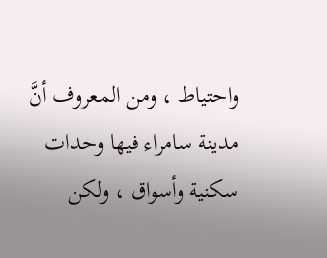واحتياط ، ومن المعروف أنَّ مدينة سامراء فيها وحدات سكنية وأسواق ، ولكن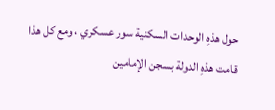حول هذهِ الوحدات السكنية سور عسكري ، ومع كل هذا قامت هذهِ الدولة بسجن الإمامين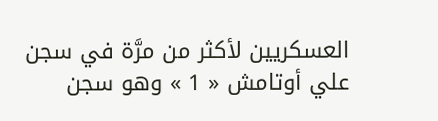العسكريين لأكثر من مرَّة في سجن علي أوتامش « 1 » وهو سجن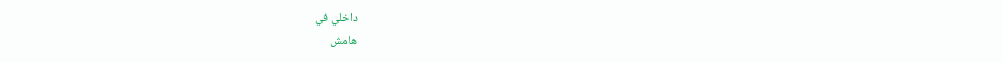داخلي في
هامش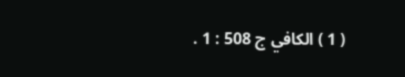( 1 ) الكافي ج 508 : 1 .